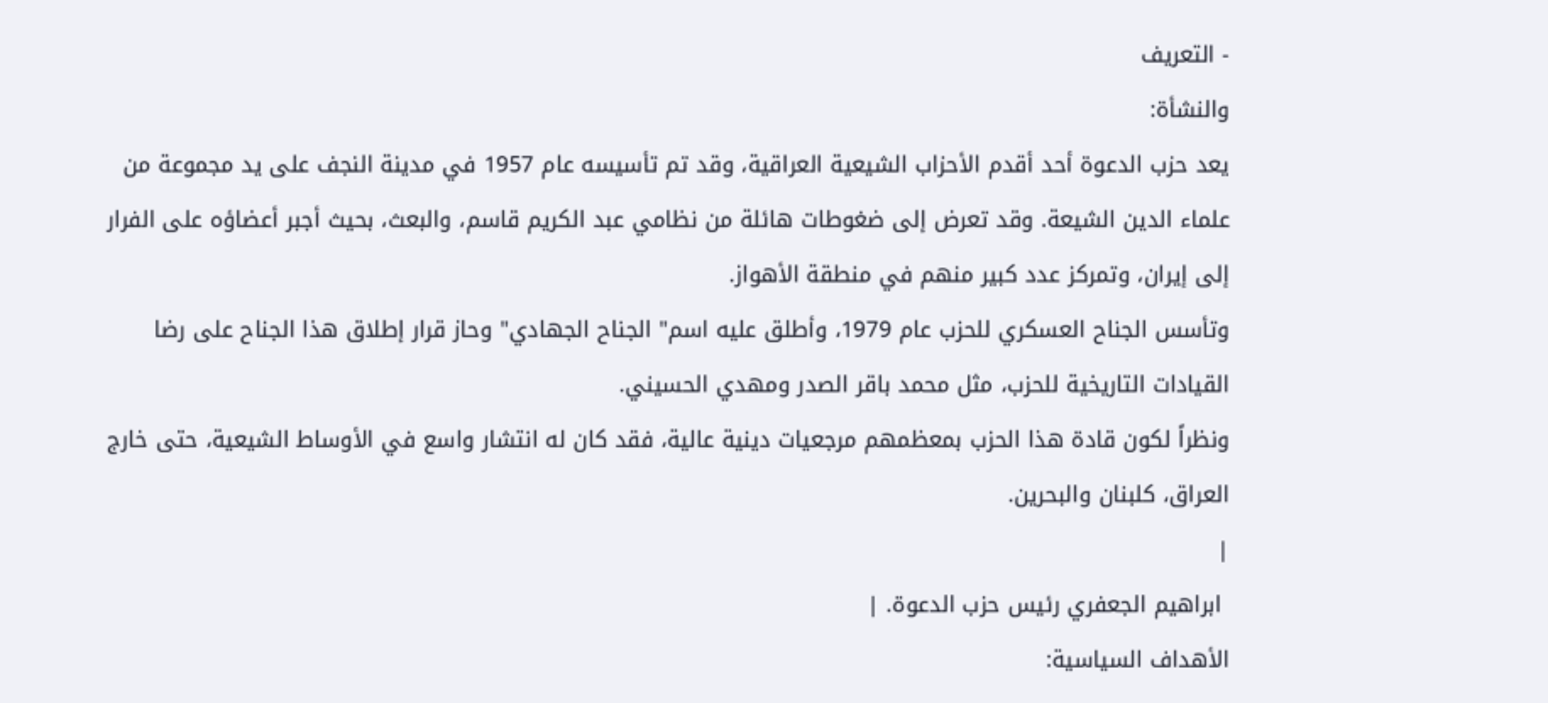- التعريف
والنشأة:
يعد حزب الدعوة أحد أقدم الأحزاب الشيعية العراقية، وقد تم تأسيسه عام 1957 في مدينة النجف على يد مجموعة من علماء الدين الشيعة. وقد تعرض إلى ضغوطات هائلة من نظامي عبد الكريم قاسم، والبعث، بحيث أجبر أعضاؤه على الفرار إلى إيران، وتمركز عدد كبير منهم في منطقة الأهواز.
وتأسس الجناح العسكري للحزب عام 1979، وأطلق عليه اسم" الجناح الجهادي" وحاز قرار إطلاق هذا الجناح على رضا القيادات التاريخية للحزب، مثل محمد باقر الصدر ومهدي الحسيني.
ونظراً لكون قادة هذا الحزب بمعظمهم مرجعيات دينية عالية، فقد كان له انتشار واسع في الأوساط الشيعية، حتى خارج العراق، كلبنان والبحرين.
|
 ابراهيم الجعفري رئيس حزب الدعوة. |
الأهداف السياسية: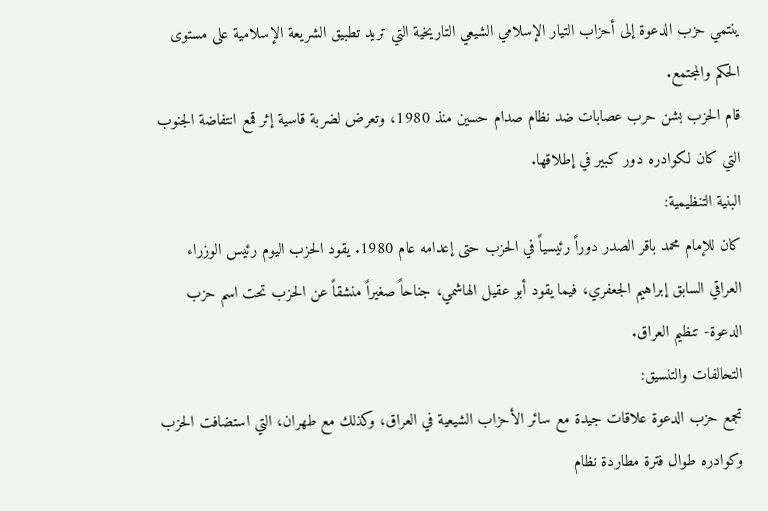ينتمي حزب الدعوة إلى أحزاب التيار الإسلامي الشيعي التاريخية التي تريد تطبيق الشريعة الإسلامية على مستوى الحكم والمجتمع.
قام الحزب بشن حرب عصابات ضد نظام صدام حسين منذ 1980، وتعرض لضربة قاسية إثر قمع انتفاضة الجنوب التي كان لكوادره دور كبير في إطلاقها.
البنية التنظيمية:
كان للإمام محمد باقر الصدر دوراً رئيسياً في الحزب حتى إعدامه عام 1980. يقود الحزب اليوم رئيس الوزراء العراقي السابق إبراهيم الجعفري، فيما يقود أبو عقيل الهاشمي، جناحاً صغيراً منشقاً عن الحزب تحت اسم حزب الدعوة- تنظيم العراق.
التحالفات والتنسيق:
تجمع حزب الدعوة علاقات جيدة مع سائر الأحزاب الشيعية في العراق، وكذلك مع طهران، التي استضافت الحزب وكوادره طوال فترة مطاردة نظام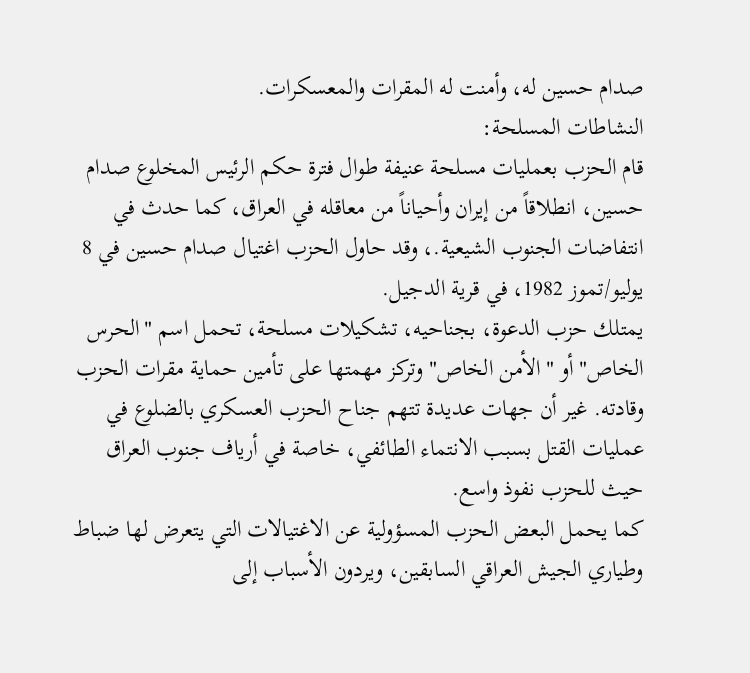صدام حسين له، وأمنت له المقرات والمعسكرات.
النشاطات المسلحة:
قام الحزب بعمليات مسلحة عنيفة طوال فترة حكم الرئيس المخلوع صدام حسين، انطلاقاً من إيران وأحياناً من معاقله في العراق، كما حدث في انتفاضات الجنوب الشيعية.، وقد حاول الحزب اغتيال صدام حسين في 8 يوليو/تموز 1982، في قرية الدجيل.
يمتلك حزب الدعوة، بجناحيه، تشكيلات مسلحة، تحمل اسم "الحرس الخاص" أو "الأمن الخاص" وتركز مهمتها على تأمين حماية مقرات الحزب وقادته. غير أن جهات عديدة تتهم جناح الحزب العسكري بالضلوع في عمليات القتل بسبب الانتماء الطائفي، خاصة في أرياف جنوب العراق حيث للحزب نفوذ واسع.
كما يحمل البعض الحزب المسؤولية عن الاغتيالات التي يتعرض لها ضباط وطياري الجيش العراقي السابقين، ويردون الأسباب إلى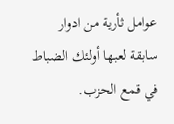عوامل ثأرية من ادوار سابقة لعبها أولئك الضباط في قمع الحزب.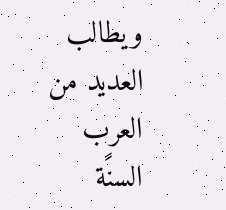ويطالب العديد من العرب السنًة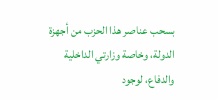بسحب عناصر هذا الحزب من أجهزة الدولة، وخاصة وزارتي الداخلية والدفاع، لوجود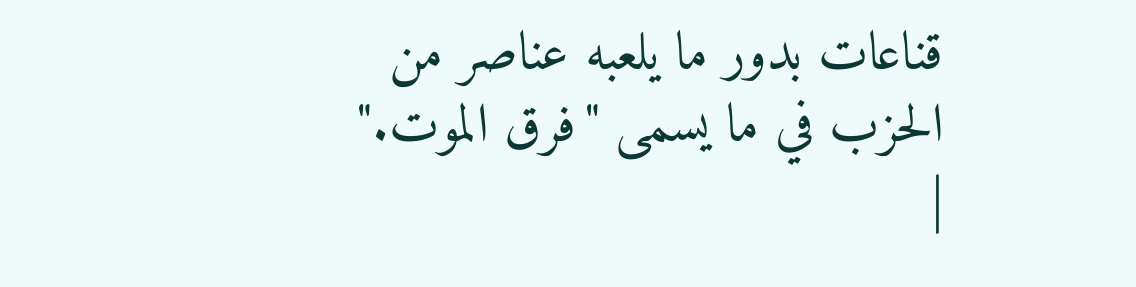قناعات بدور ما يلعبه عناصر من الحزب في ما يسمى "فرق الموت."
|